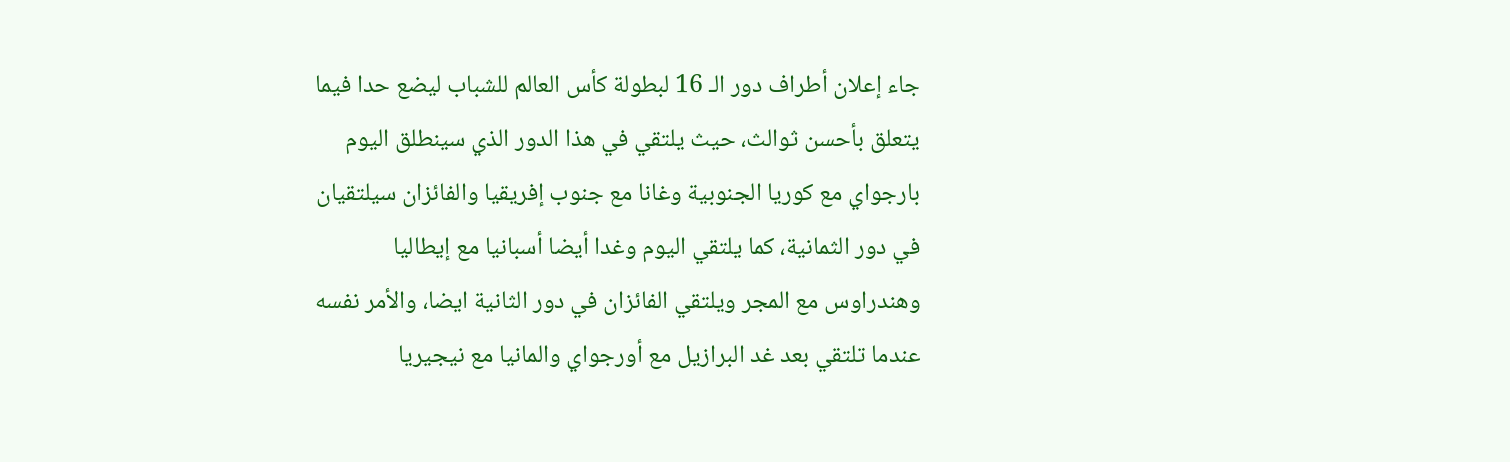جاء إعلان أطراف دور الـ 16 لبطولة كأس العالم للشباب ليضع حدا فيما يتعلق بأحسن ثوالث، حيث يلتقي في هذا الدور الذي سينطلق اليوم بارجواي مع كوريا الجنوبية وغانا مع جنوب إفريقيا والفائزان سيلتقيان في دور الثمانية، كما يلتقي اليوم وغدا أيضا أسبانيا مع إيطاليا وهندراوس مع المجر ويلتقي الفائزان في دور الثانية ايضا، والأمر نفسه عندما تلتقي بعد غد البرازيل مع أورجواي والمانيا مع نيجيريا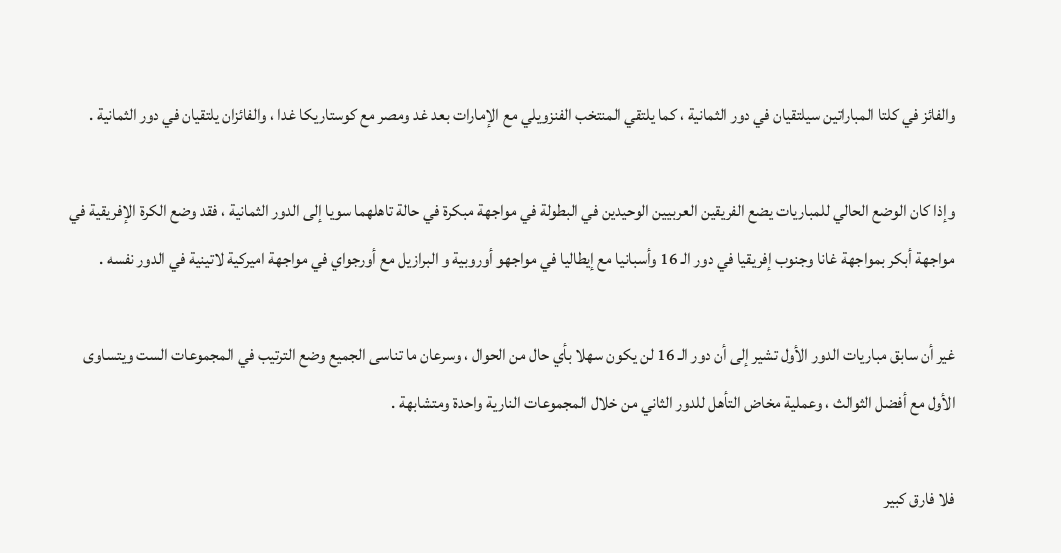والفائز في كلتا المباراتين سيلتقيان في دور الثمانية ، كما يلتقي المنتخب الفنزويلي مع الإمارات بعد غد ومصر مع كوستاريكا غدا ، والفائزان يلتقيان في دور الثمانية .

وإذا كان الوضع الحالي للمباريات يضع الفريقين العربيين الوحيدين في البطولة في مواجهة مبكرة في حالة تاهلهما سويا إلى الدور الثمانية ، فقد وضع الكرة الإفريقية في مواجهة أبكر بمواجهة غانا وجنوب إفريقيا في دور الـ 16 وأسبانيا مع إيطاليا في مواجهو أوروبية و البرازيل مع أورجواي في مواجهة اميركية لاتينية في الدور نفسه .

غير أن سابق مباريات الدور الأول تشير إلى أن دور الـ 16 لن يكون سهلا بأي حال من الحوال ، وسرعان ما تناسى الجميع وضع الترتيب في المجموعات الست ويتساوى الأول مع أفضل الثوالث ، وعملية مخاض التأهل للدور الثاني من خلال المجموعات النارية واحدة ومتشابهة .

فلا فارق كبير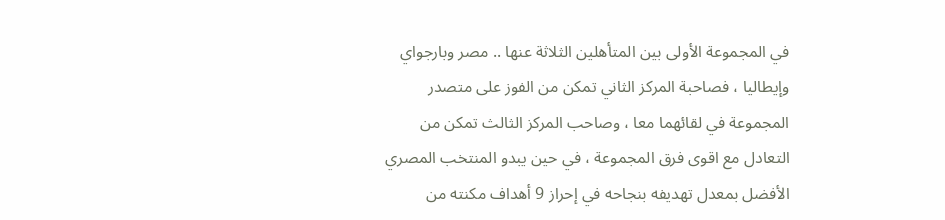في المجموعة الأولى بين المتأهلين الثلاثة عنها .. مصر وبارجواي وإيطاليا ، فصاحبة المركز الثاني تمكن من الفوز على متصدر المجموعة في لقائهما معا ، وصاحب المركز الثالث تمكن من التعادل مع اقوى فرق المجموعة ، في حين يبدو المنتخب المصري الأفضل بمعدل تهديفه بنجاحه في إحراز 9 أهداف مكنته من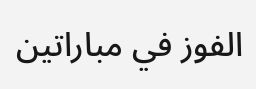الفوز في مباراتين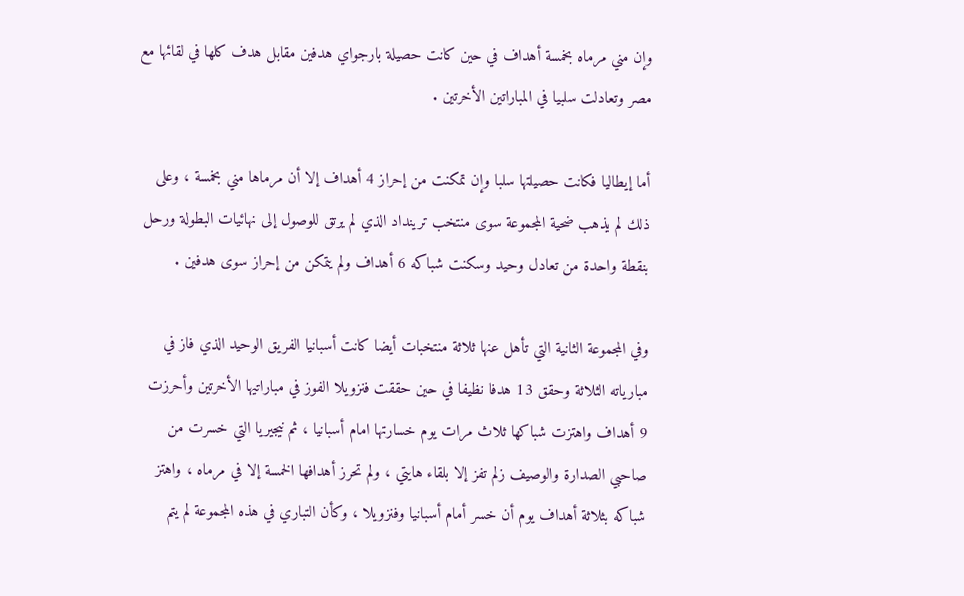وإن مني مرماه بخمسة أهداف في حين كانت حصيلة بارجواي هدفين مقابل هدف كلها في لقائها مع مصر وتعادلت سلبيا في المباراتين الأخرتين .

أما إيطاليا فكانت حصيلتها سلبا وإن تمكنت من إحراز 4 أهداف إلا أن مرماها مني بخمسة ، وعلى ذلك لم يذهب ضحية المجموعة سوى منتخب ترينداد الذي لم يرتق للوصول إلى نهائيات البطولة ورحل بنقطة واحدة من تعادل وحيد وسكنت شباكه 6 أهداف ولم يتمكن من إحراز سوى هدفين .

وفي المجموعة الثانية التي تأهل عنها ثلاثة منتخبات أيضا كانت أسبانيا الفريق الوحيد الذي فاز في مبارياته الثلاثة وحقق 13 هدفا نظيفا في حين حققت فنزويلا الفوز في مباراتيها الأخرتين وأحرزت 9 أهداف واهتزت شباكها ثلاث مرات يوم خسارتها امام أسبانيا ، ثم نيجيريا التي خسرت من صاحبي الصدارة والوصيف زلم تفز إلا بلقاء هايتي ، ولم تحرز أهدافها الخمسة إلا في مرماه ، واهتز شباكه بثلاثة أهداف يوم أن خسر أمام أسبانيا وفنزويلا ، وكأن التباري في هذه المجموعة لم يتم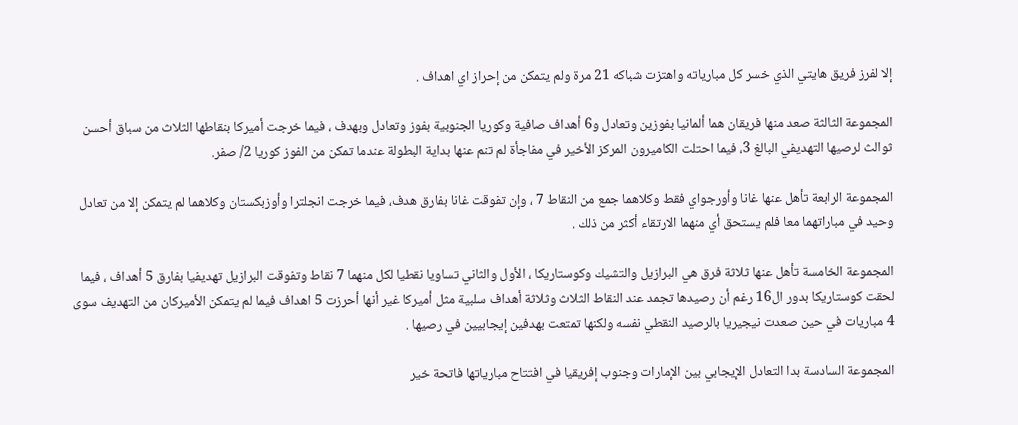إلا لفرز فريق هايتي الذي خسر كل مبارياته واهتزت شباكه 21 مرة ولم يتمكن من إحراز اي اهداف .

المجموعة الثالثة صعد منها فريقان هما ألمانيا بفوزين وتعادل و6 أهداف صافية وكوريا الجنوبية بفوز وتعادل وبهدف ، فيما خرجت أميركا بنقاطها الثلاث من سباق أحسن ثوالث لرصيها التهديفي البالغ 3، فيما احتلت الكاميرون المركز الأخير في مفاجأة لم تنم عنها بداية البطولة عندما تمكن من الفوز كوريا 2/ صفر.

المجموعة الرابعة تأهل عنها غانا وأورجواي فقط وكلاهما جمع من النقاط 7 ، وإن تفوقت غانا بفارق هدف، فيما خرجت انجلترا وأوزبكستان وكلاهما لم يتمكن إلا من تعادل وحيد في مباراتهما معا فلم يستحق أي منهما الارتقاء أكثر من ذلك .

المجموعة الخامسة تأهل عنها ثلاثة فرق هي البرازيل والتشيك وكوستاريكا ، الأول والثاني تساويا نقطيا لكل منهما 7 نقاط وتفوقت البرازيل تهديفيا بفارق 5 أهداف ، فيما لحقت كوستاريكا بدور ال16 رغم أن رصيدها تجمد عند النقاط الثلاث وثلاثة أهداف سلبية مثل أميركا غير أنها أحرزت 5 اهداف فيما لم يتمكن الأميركان من التهديف سوى 4 مباريات في حين صعدت نيجيريا بالرصيد النقطي نفسه ولكنها تمتعت بهدفين إيجابيين في رصيها .

المجموعة السادسة بدا التعادل الإيجابي بين الإمارات وجنوب إفريقيا في افتتاح مبارياتها فاتحة خير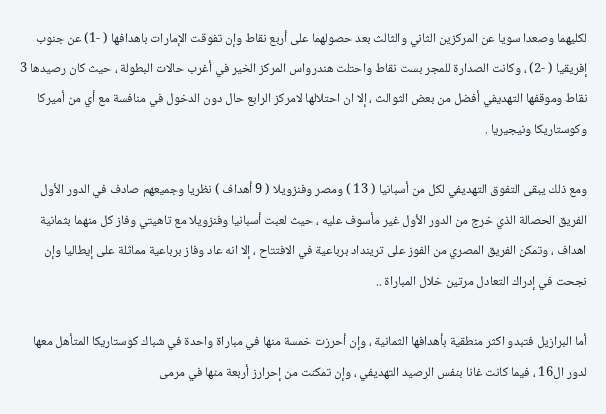لكليهما وصعدا سويا عن المركزين الثاني والثالث بعد حصولهما على أربع نقاط وإن تفوقت الإمارات باهدافها ( -1) عن جنوب إفريقيا ( -2) ، وكانت الصدارة للمجر بست نقاط واحتلت هندرواس المركز الخير في أغرب حالات البطولة ، حيث كان رصيدها 3 نقاط وموقفها التهديفي أفضل من بعض الثوالث ، إلا ان احتلالها لامركز الرابع حال دون الدخول في منافسة مع أي من أميركا وكوستاريكا ونيجيريا .

ومع ذلك يبقى التفوق التهديفي لكل من أسبانيا ( 13 ) ومصر وفنزويلا ( 9 أهداف ) نظريا وجميعهم صادف في الدور الأول الفريق الحصالة الذي خرج من الدور الأول غير مأسوف عليه ، حيث لعبت أسبانيا وفنزويلا مع تاهيتي وفاز كل منهما بثمانية اهداف ، وتمكن الفريق المصري من الفوز على ترينداد برباعية في الافتتاح ، إلا انه عاد وفاز برباعية مماثلة على إيطاليا وإن نجحت في إدراك التعادل مرتين خلال المباراة ..

أما البرازيل فتبدو اكثر منطقية بأهدافها الثمانية ، وإن أحرزت خمسة منها في مباراة واحدة في شباك كوستاريكا المتأهل معها لدور ال16 ، فيما كانت غانا بنفس الرصيد التهديفي ، وإن تمكنت من إحرارز أربعة منها في مرمى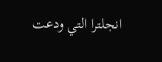انجلترا التي ودعت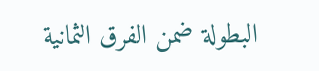البطولة ضمن الفرق الثمانية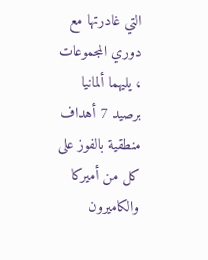التي غادرتها مع دوري المجموعات ، يليهما ألمانيا برصيد 7 أهداف منطقية بالفوز على كل من أميركا والكاميرون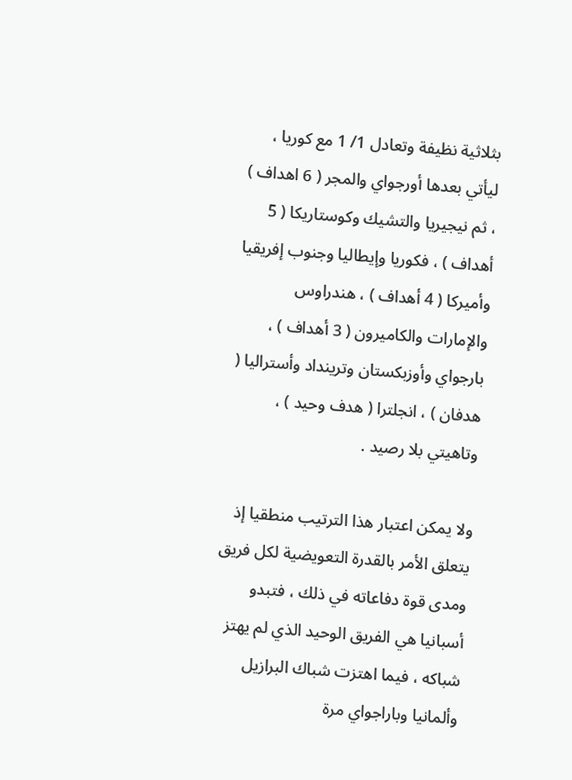بثلاثية نظيفة وتعادل 1/ 1 مع كوريا ، ليأتي بعدها أورجواي والمجر ( 6 اهداف ) ، ثم نيجيريا والتشيك وكوستاريكا ( 5 أهداف ) ، فكوريا وإيطاليا وجنوب إفريقيا وأميركا ( 4 أهداف ) ، هندراوس والإمارات والكاميرون ( 3 أهداف ) ، بارجواي وأوزبكستان وترينداد وأستراليا ( هدفان ) ، انجلترا ( هدف وحيد ) ، وتاهيتي بلا رصيد .

ولا يمكن اعتبار هذا الترتيب منطقيا إذ يتعلق الأمر بالقدرة التعويضية لكل فريق ومدى قوة دفاعاته في ذلك ، فتبدو أسبانيا هي الفريق الوحيد الذي لم يهتز شباكه ، فيما اهتزت شباك البرازيل وألمانيا وباراجواي مرة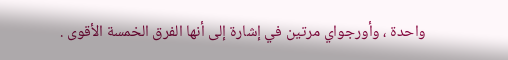واحدة ، وأورجواي مرتين في إشارة إلى أنها الفرق الخمسة الأقوى .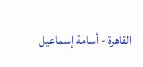القاهرة - أسامة إسماعيل